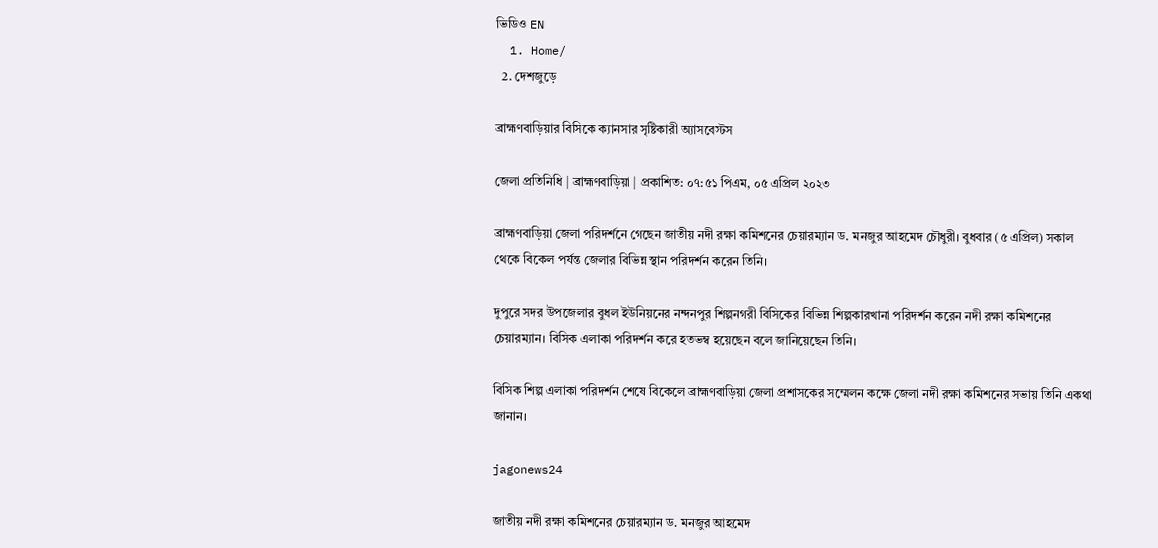ভিডিও EN
  1. Home/
  2. দেশজুড়ে

ব্রাহ্মণবাড়িয়ার বিসিকে ক্যানসার সৃষ্টিকারী অ্যাসবেস্টস

জেলা প্রতিনিধি | ব্রাহ্মণবাড়িয়া | প্রকাশিত: ০৭:৫১ পিএম, ০৫ এপ্রিল ২০২৩

ব্রাহ্মণবাড়িয়া জেলা পরিদর্শনে গেছেন জাতীয় নদী রক্ষা কমিশনের চেয়ারম্যান ড. মনজুর আহমেদ চৌধুরী। বুধবার (৫ এপ্রিল) সকাল থেকে বিকেল পর্যন্ত জেলার বিভিন্ন স্থান পরিদর্শন করেন তিনি।

দুপুরে সদর উপজেলার বুধল ইউনিয়নের নন্দনপুর শিল্পনগরী বিসিকের বিভিন্ন শিল্পকারখানা পরিদর্শন করেন নদী রক্ষা কমিশনের চেয়ারম্যান। বিসিক এলাকা পরিদর্শন করে হতভম্ব হয়েছেন বলে জানিয়েছেন তিনি।

বিসিক শিল্প এলাকা পরিদর্শন শেষে বিকেলে ব্রাহ্মণবাড়িয়া জেলা প্রশাসকের সম্মেলন কক্ষে জেলা নদী রক্ষা কমিশনের সভায় তিনি একথা জানান।

jagonews24

জাতীয় নদী রক্ষা কমিশনের চেয়ারম্যান ড. মনজুর আহমেদ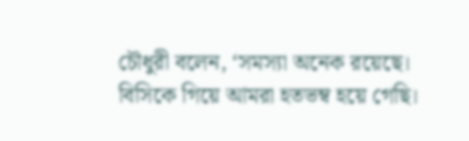চৌধুরী বলেন, ‘সমস্যা অনেক রয়েছে। বিসিকে গিয়ে আমরা হতভম্ব হয়ে গেছি।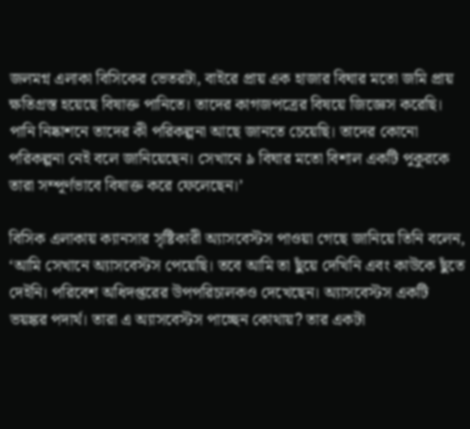জলমগ্ন এলাকা বিসিকের ভেতরটা, বাইরে প্রায় এক হাজার বিঘার মতো জমি প্রায় ক্ষতিগ্রস্ত হয়েছে বিষাক্ত পানিতে। তাদের কাগজপত্রের বিষয়ে জিজ্ঞেস করেছি। পানি নিষ্কাশনে তাদের কী পরিকল্পনা আছে জানতে চেয়েছি। তাদের কোনো পরিকল্পনা নেই বলে জানিয়েছেন। সেখানে ৯ বিঘার মতো বিশাল একটি পুকুরকে তারা সম্পূর্ণভাবে বিষাক্ত করে ফেলেছেন।’

বিসিক এলাকায় ক্যানসার সৃষ্টিকারী অ্যাসবেস্টস পাওয়া গেছে জানিয়ে তিনি বলেন, ‘আমি সেখানে অ্যাসবেস্টস পেয়েছি। তবে আমি তা ছুঁয়ে দেখিনি এবং কাউকে ছুঁতে দেইনি। পরিবেশ অধিদপ্তরের উপপরিচালকও দেখেছেন। অ্যাসবেস্টস একটি ভয়ঙ্কর পদার্থ। তারা এ অ্যাসবেস্টস পাচ্ছেন কোথায়? তার একটা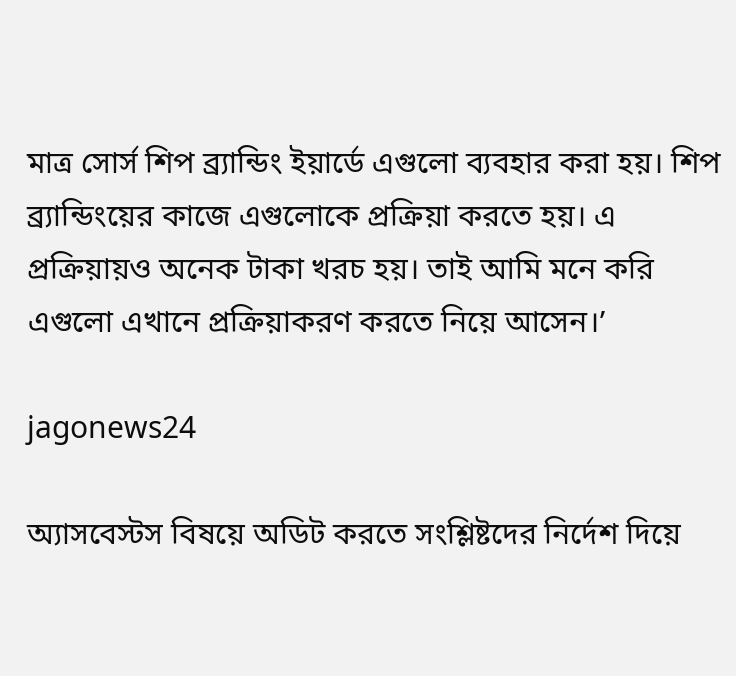মাত্র সোর্স শিপ ব্র্যান্ডিং ইয়ার্ডে এগুলো ব্যবহার করা হয়। শিপ ব্র্যান্ডিংয়ের কাজে এগুলোকে প্রক্রিয়া করতে হয়। এ প্রক্রিয়ায়ও অনেক টাকা খরচ হয়। তাই আমি মনে করি এগুলো এখানে প্রক্রিয়াকরণ করতে নিয়ে আসেন।’

jagonews24

অ্যাসবেস্টস বিষয়ে অডিট করতে সংশ্লিষ্টদের নির্দেশ দিয়ে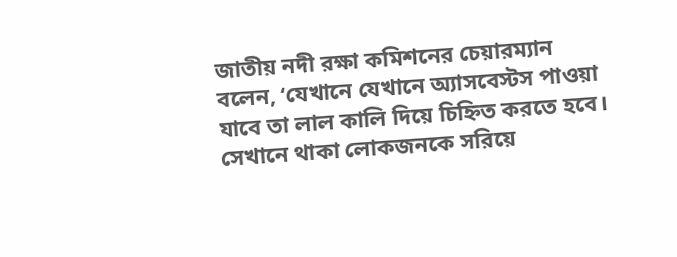জাতীয় নদী রক্ষা কমিশনের চেয়ারম্যান বলেন, ‘যেখানে যেখানে অ্যাসবেস্টস পাওয়া যাবে তা লাল কালি দিয়ে চিহ্নিত করতে হবে। সেখানে থাকা লোকজনকে সরিয়ে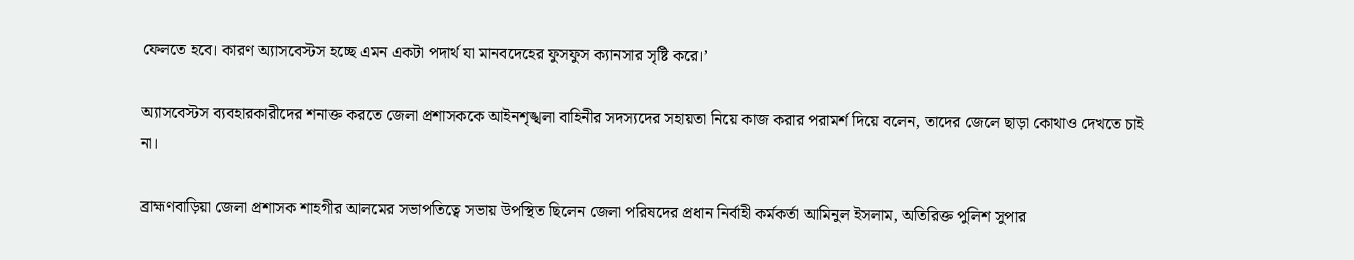ফেলতে হবে। কারণ অ্যাসবেস্টস হচ্ছে এমন একটা পদার্থ যা মানবদেহের ফুসফুস ক্যানসার সৃষ্টি করে।’

অ্যাসবেস্টস ব্যবহারকারীদের শনাক্ত করতে জেলা প্রশাসককে আইনশৃঙ্খলা বাহিনীর সদস্যদের সহায়তা নিয়ে কাজ করার পরামর্শ দিয়ে বলেন, তাদের জেলে ছাড়া কোথাও দেখতে চাই না।

ব্রাহ্মণবাড়িয়া জেলা প্রশাসক শাহগীর আলমের সভাপতিত্বে সভায় উপস্থিত ছিলেন জেলা পরিষদের প্রধান নির্বাহী কর্মকর্তা আমিনুল ইসলাম, অতিরিক্ত পুলিশ সুপার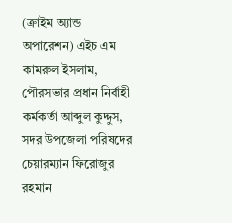(ক্রাইম অ্যান্ড অপারেশন) এইচ এম কামরুল ইসলাম, পৌরসভার প্রধান নির্বাহী কর্মকর্তা আব্দুল কুদ্দুস, সদর উপজেলা পরিষদের চেয়ারম্যান ফিরোজুর রহমান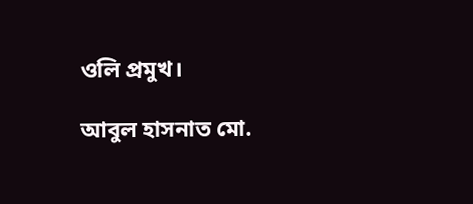ওলি প্রমুখ।

আবুল হাসনাত মো.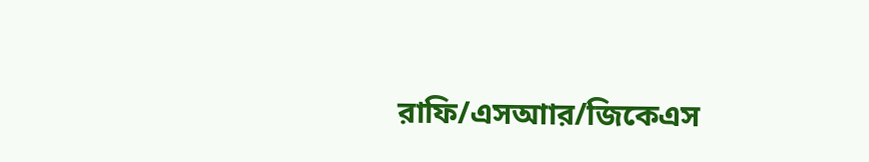রাফি/এসআার/জিকেএস